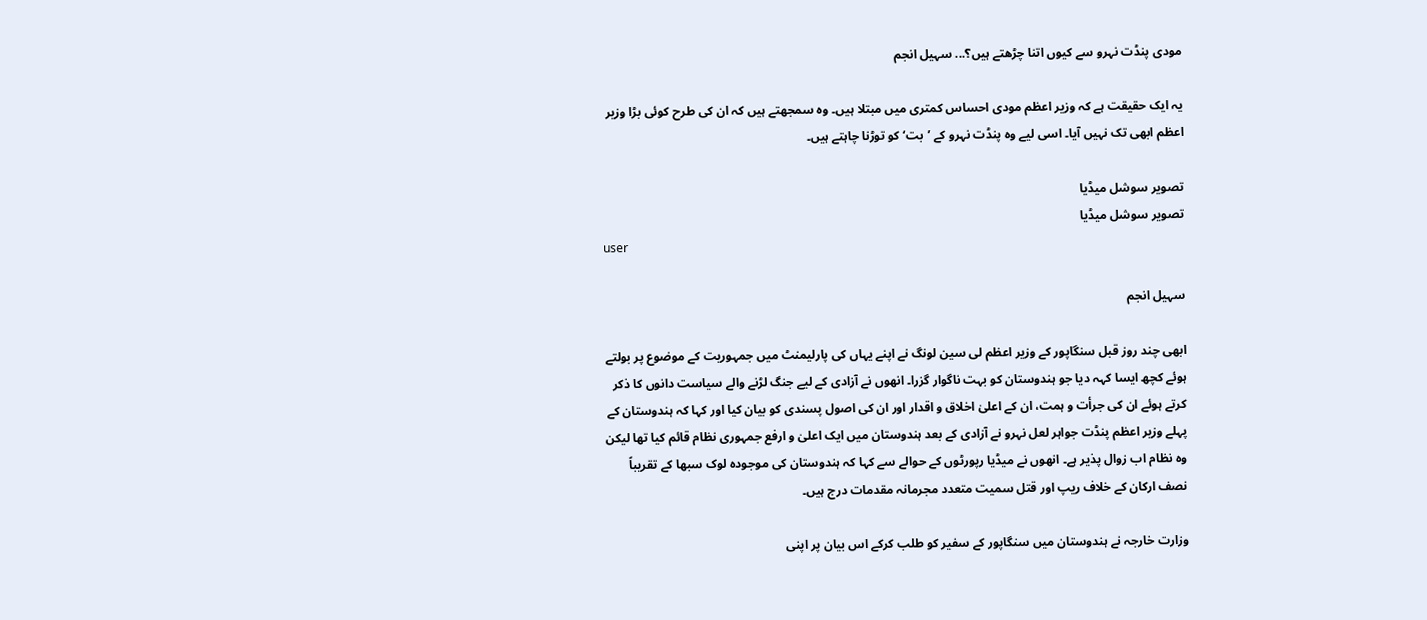مودی پنڈت نہرو سے کیوں اتنا چڑھتے ہیں؟... سہیل انجم

یہ ایک حقیقت ہے کہ وزیر اعظم مودی احساس کمتری میں مبتلا ہیں۔ وہ سمجھتے ہیں کہ ان کی طرح کوئی بڑا وزیر اعظم ابھی تک نہیں آیا۔ اسی لیے وہ پنڈت نہرو کے ’بت‘ کو توڑنا چاہتے ہیں۔

تصویر سوشل میڈیا
تصویر سوشل میڈیا
user

سہیل انجم

ابھی چند روز قبل سنگاپور کے وزیر اعظم لی سین لونگ نے اپنے یہاں کی پارلیمنٹ میں جمہوریت کے موضوع پر بولتے ہوئے کچھ ایسا کہہ دیا جو ہندوستان کو بہت ناگوار گزرا۔ انھوں نے آزادی کے لیے جنگ لڑنے والے سیاست دانوں کا ذکر کرتے ہوئے ان کی جرأت و ہمت، ان کے اعلیٰ اخلاق و اقدار اور ان کی اصول پسندی کو بیان کیا اور کہا کہ ہندوستان کے پہلے وزیر اعظم پنڈت جواہر لعل نہرو نے آزادی کے بعد ہندوستان میں ایک اعلیٰ و ارفع جمہوری نظام قائم کیا تھا لیکن وہ نظام اب زوال پذیر ہے۔ انھوں نے میڈیا رپورٹوں کے حوالے سے کہا کہ ہندوستان کی موجودہ لوک سبھا کے تقریباً نصف ارکان کے خلاف ریپ اور قتل سمیت متعدد مجرمانہ مقدمات درج ہیں۔

وزارت خارجہ نے ہندوستان میں سنگاپور کے سفیر کو طلب کرکے اس بیان پر اپنی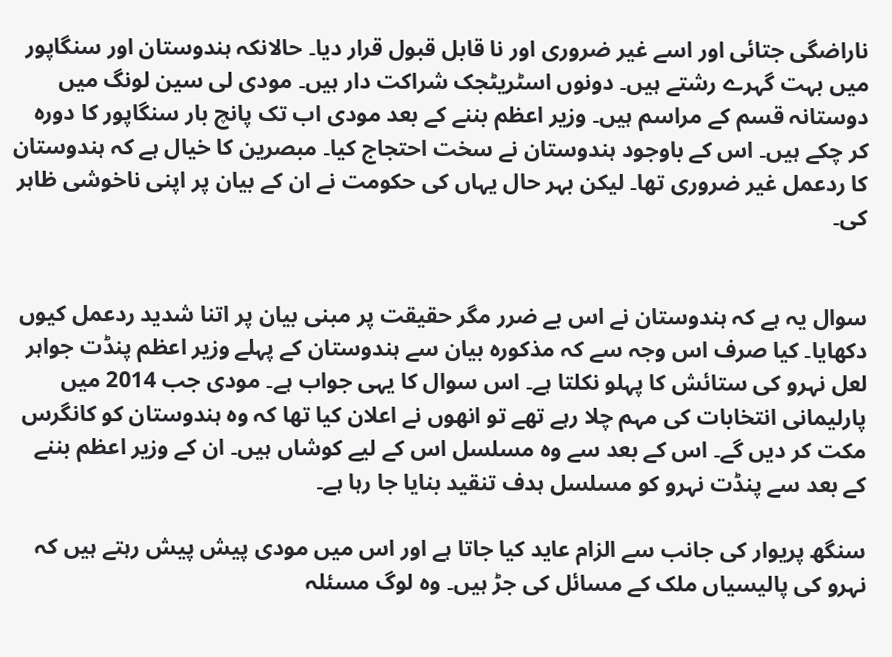ناراضگی جتائی اور اسے غیر ضروری اور نا قابل قبول قرار دیا۔ حالانکہ ہندوستان اور سنگاپور میں بہت گہرے رشتے ہیں۔ دونوں اسٹریٹجک شراکت دار ہیں۔ مودی لی سین لونگ میں دوستانہ قسم کے مراسم ہیں۔ وزیر اعظم بننے کے بعد مودی اب تک پانچ بار سنگاپور کا دورہ کر چکے ہیں۔ اس کے باوجود ہندوستان نے سخت احتجاج کیا۔ مبصرین کا خیال ہے کہ ہندوستان کا ردعمل غیر ضروری تھا۔ لیکن بہر حال یہاں کی حکومت نے ان کے بیان پر اپنی ناخوشی ظاہر کی۔


سوال یہ ہے کہ ہندوستان نے اس بے ضرر مگر حقیقت پر مبنی بیان پر اتنا شدید ردعمل کیوں دکھایا۔ کیا صرف اس وجہ سے کہ مذکورہ بیان سے ہندوستان کے پہلے وزیر اعظم پنڈت جواہر لعل نہرو کی ستائش کا پہلو نکلتا ہے۔ اس سوال کا یہی جواب ہے۔ مودی جب 2014 میں پارلیمانی انتخابات کی مہم چلا رہے تھے تو انھوں نے اعلان کیا تھا کہ وہ ہندوستان کو کانگرس مکت کر دیں گے۔ اس کے بعد سے وہ مسلسل اس کے لیے کوشاں ہیں۔ ان کے وزیر اعظم بننے کے بعد سے پنڈت نہرو کو مسلسل ہدف تنقید بنایا جا رہا ہے۔

سنگھ پریوار کی جانب سے الزام عاید کیا جاتا ہے اور اس میں مودی پیش پیش رہتے ہیں کہ نہرو کی پالیسیاں ملک کے مسائل کی جڑ ہیں۔ وہ لوگ مسئلہ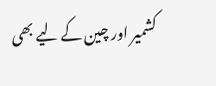کشمیر اور چین کے لیے بھی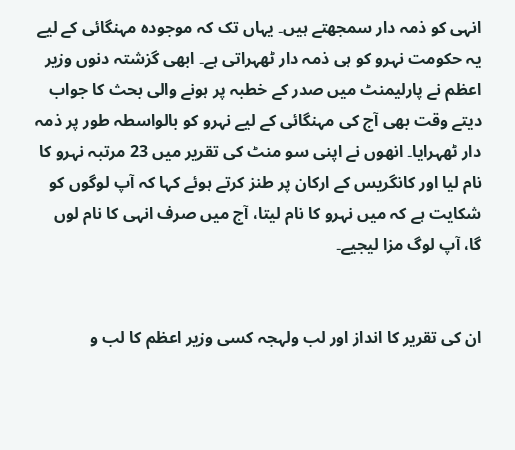انہی کو ذمہ دار سمجھتے ہیں۔ یہاں تک کہ موجودہ مہنگائی کے لیے یہ حکومت نہرو کو ہی ذمہ دار ٹھہراتی ہے۔ ابھی گزشتہ دنوں وزیر اعظم نے پارلیمنٹ میں صدر کے خطبہ پر ہونے والی بحث کا جواب دیتے وقت بھی آج کی مہنگائی کے لیے نہرو کو بالواسطہ طور پر ذمہ دار ٹھہرایا۔ انھوں نے اپنی سو منٹ کی تقریر میں 23 مرتبہ نہرو کا نام لیا اور کانگریس کے ارکان پر طنز کرتے ہوئے کہا کہ آپ لوگوں کو شکایت ہے کہ میں نہرو کا نام لیتا، آج میں صرف انہی کا نام لوں گا، آپ لوگ مزا لیجیے۔


ان کی تقریر کا انداز اور لب ولہجہ کسی وزیر اعظم کا لب و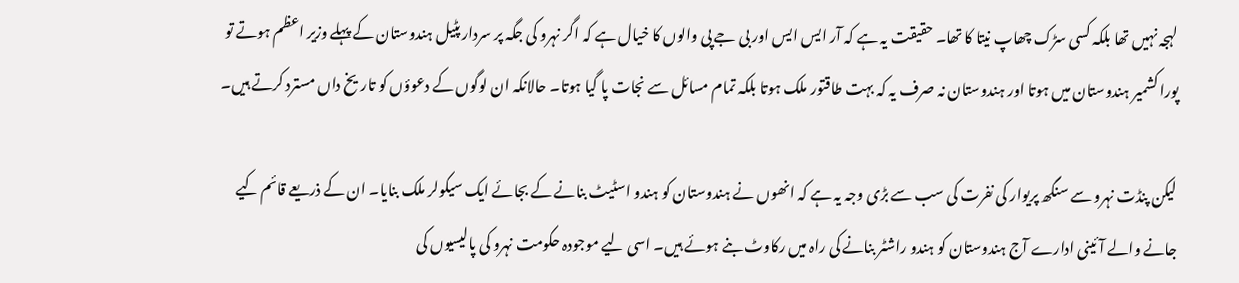لہجہ نہیں تھا بلکہ کسی سڑک چھاپ نیتا کا تھا۔ حقیقت یہ ہے کہ آر ایس ایس اور بی جے پی والوں کا خیال ہے کہ اگر نہرو کی جگہ پر سردار پٹیل ہندوستان کے پہلے وزیر اعظم ہوتے تو پورا کشمیر ہندوستان میں ہوتا اور ہندوستان نہ صرف یہ کہ بہت طاقتور ملک ہوتا بلکہ تمام مسائل سے نجات پا گیا ہوتا۔ حالانکہ ان لوگوں کے دعوؤں کو تاریخ داں مسترد کرتے ہیں۔

لیکن پنڈت نہرو سے سنگھ پریوار کی نفرت کی سب سے بڑی وجہ یہ ہے کہ انھوں نے ہندوستان کو ہندو اسٹیٹ بنانے کے بجائے ایک سیکولر ملک بنایا۔ ان کے ذریعے قائم کیے جانے والے آئینی ادارے آج ہندوستان کو ہندو راشٹر بنانے کی راہ میں رکاوٹ بنے ہوئے ہیں۔ اسی لیے موجودہ حکومت نہرو کی پالیسیوں کی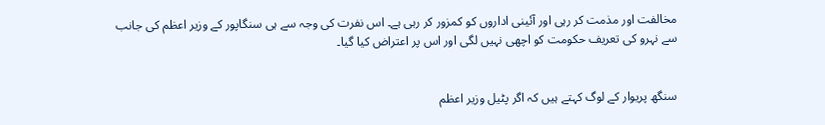مخالفت اور مذمت کر رہی اور آئینی اداروں کو کمزور کر رہی ہے۔ اس نفرت کی وجہ سے ہی سنگاپور کے وزیر اعظم کی جانب سے نہرو کی تعریف حکومت کو اچھی نہیں لگی اور اس پر اعتراض کیا گیا۔


سنگھ پریوار کے لوگ کہتے ہیں کہ اگر پٹیل وزیر اعظم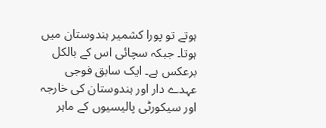ہوتے تو پورا کشمیر ہندوستان میں ہوتا۔ جبکہ سچائی اس کے بالکل برعکس ہے۔ ایک سابق فوجی عہدے دار اور ہندوستان کی خارجہ اور سیکورٹی پالیسیوں کے ماہر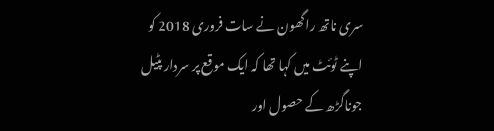سری ناتھ راگھون نے سات فروری 2018 کو اپنے ٹوئٹ میں کہا تھا کہ ایک موقع پر سردار پٹیل جوناگڑھ کے حصول اور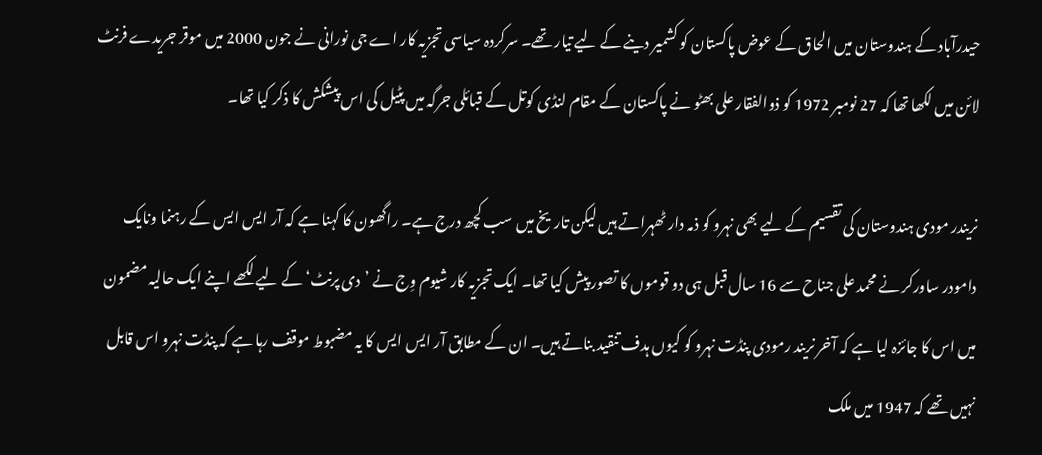حیدرآباد کے ہندوستان میں الحاق کے عوض پاکستان کو کشمیر دینے کے لیے تیار تھے۔ سرکردہ سیاسی تجزیہ کار اے جی نورانی نے جون 2000 میں موقر جریدے فرنٹ لائن میں لکھا تھا کہ 27 نومبر 1972 کو ذوالفقار علی بھٹو نے پاکستان کے مقام لنڈی کوتل کے قبائلی جرگہ میں پٹیل کی اس پیشکش کا ذکر کیا تھا۔

نریندر مودی ہندوستان کی تقسیم کے لیے بھی نہرو کو ذمہ دار ٹھہراتے ہیں لیکن تاریخ میں سب کچھ درج ہے۔ راگھون کا کہنا ہے کہ آر ایس ایس کے رہنما ونایک دامودر ساورکر نے محمد علی جناح سے 16 سال قبل ہی دو قوموں کا تصور پیش کیا تھا۔ ایک تجزیہ کار شیوم وِج نے ’دی پرنٹ‘ کے لیے لکھے اپنے ایک حالیہ مضمون میں اس کا جائزہ لیا ہے کہ آخر نریند رمودی پنڈت نہرو کو کیوں ہدف تنقید بناتے ہیں۔ ان کے مطابق آر ایس ایس کا یہ مضبوط موقف رہا ہے کہ پنڈت نہرو اس قابل نہیں تھے کہ 1947 میں ملک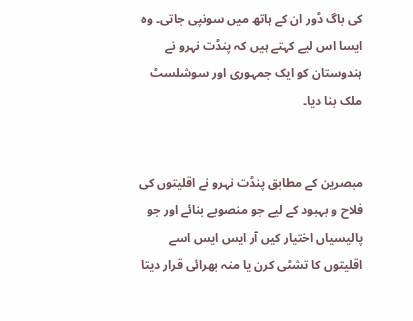کی باگ ڈور ان کے ہاتھ میں سونپی جاتی۔ وہ ایسا اس لیے کہتے ہیں کہ پنڈت نہرو نے ہندوستان کو ایک جمہوری اور سوشلسٹ ملک بنا دیا۔


مبصرین کے مطابق پنڈت نہرو نے اقلیتوں کی فلاح و بہبود کے لیے جو منصوبے بنائے اور جو پالیسیاں اختیار کیں آر ایس ایس اسے اقلیتوں کا تشٹی کرن یا منہ بھرائی قرار دیتا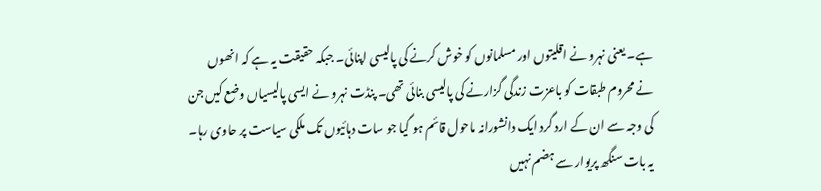ہے۔ یعنی نہرو نے اقلیتوں اور مسلمانوں کو خوش کرنے کی پالیسی اپنائی۔ جبکہ حقیقت یہ ہے کہ انھوں نے محروم طبقات کو باعزت زندگی گزارنے کی پالیسی بنائی تھی۔ پنڈت نہرو نے ایسی پالیسیاں وضع کیں جن کی وجہ سے ان کے ارد گرد ایک دانشورانہ ماحول قائم ہو گیا جو سات دہائیوں تک ملکی سیاست پر حاوی رہا۔ یہ بات سنگھ پریوار سے ہضم نہیں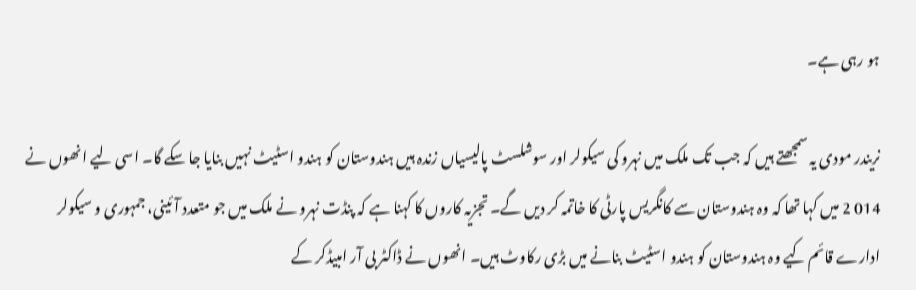ہو رہی ہے۔

نریندر مودی یہ سمجھتے ہیں کہ جب تک ملک میں نہرو کی سیکولر اور سوشلسٹ پالیسیاں زندہ ہیں ہندوستان کو ہندو اسٹیٹ نہیں بنایا جا سکے گا۔ اسی لیے انھوں نے 014 2 میں کہا تھا کہ وہ ہندوستان سے کانگریس پارٹی کا خاتمہ کر دیں گے۔ تجزیہ کاروں کا کہنا ہے کہ پنڈت نہرو نے ملک میں جو متعدد آئینی، جمہوری و سیکولر ادارے قائم کیے وہ ہندوستان کو ہندو اسٹیٹ بنانے میں بڑی رکاوٹ ہیں۔ انھوں نے ڈاکٹر بی آر امبیڈکر کے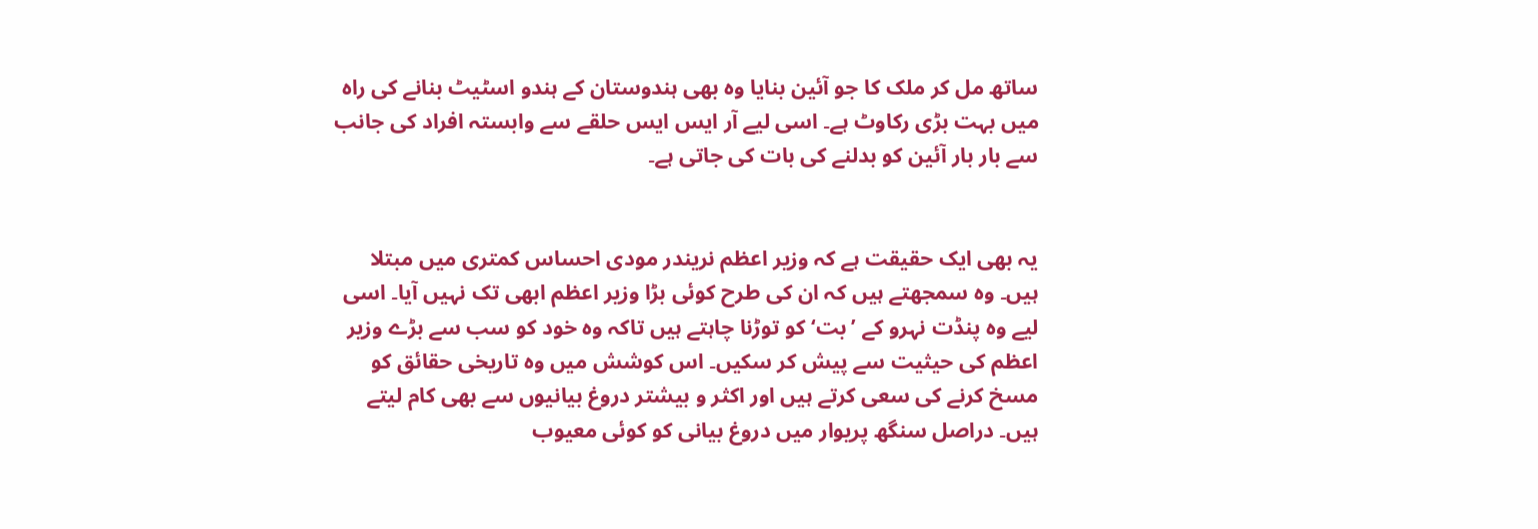ساتھ مل کر ملک کا جو آئین بنایا وہ بھی ہندوستان کے ہندو اسٹیٹ بنانے کی راہ میں بہت بڑی رکاوٹ ہے۔ اسی لیے آر ایس ایس حلقے سے وابستہ افراد کی جانب سے بار بار آئین کو بدلنے کی بات کی جاتی ہے۔


یہ بھی ایک حقیقت ہے کہ وزیر اعظم نریندر مودی احساس کمتری میں مبتلا ہیں۔ وہ سمجھتے ہیں کہ ان کی طرح کوئی بڑا وزیر اعظم ابھی تک نہیں آیا۔ اسی لیے وہ پنڈت نہرو کے ’بت‘ کو توڑنا چاہتے ہیں تاکہ وہ خود کو سب سے بڑے وزیر اعظم کی حیثیت سے پیش کر سکیں۔ اس کوشش میں وہ تاریخی حقائق کو مسخ کرنے کی سعی کرتے ہیں اور اکثر و بیشتر دروغ بیانیوں سے بھی کام لیتے ہیں۔ دراصل سنگھ پریوار میں دروغ بیانی کو کوئی معیوب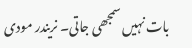بات نہیں سمجھی جاتی۔ نریندر مودی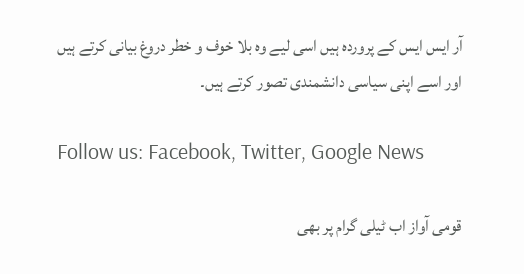آر ایس ایس کے پروردہ ہیں اسی لیے وہ بلا خوف و خطر دروغ بیانی کرتے ہیں اور اسے اپنی سیاسی دانشمندی تصور کرتے ہیں۔

Follow us: Facebook, Twitter, Google News

قومی آواز اب ٹیلی گرام پر بھی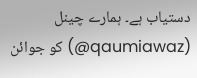دستیاب ہے۔ ہمارے چینل (qaumiawaz@) کو جوائن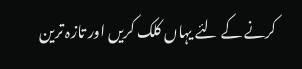کرنے کے لئے یہاں کلک کریں اور تازہ ترین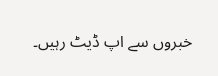خبروں سے اپ ڈیٹ رہیں۔